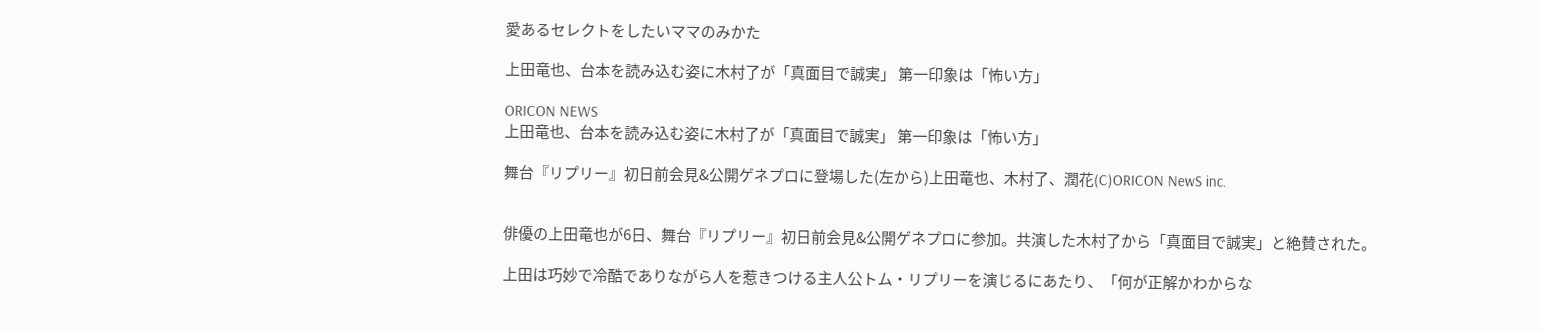愛あるセレクトをしたいママのみかた

上田竜也、台本を読み込む姿に木村了が「真面目で誠実」 第一印象は「怖い方」

ORICON NEWS
上田竜也、台本を読み込む姿に木村了が「真面目で誠実」 第一印象は「怖い方」

舞台『リプリー』初日前会見&公開ゲネプロに登場した(左から)上田竜也、木村了、潤花(C)ORICON NewS inc.


俳優の上田竜也が6日、舞台『リプリー』初日前会見&公開ゲネプロに参加。共演した木村了から「真面目で誠実」と絶賛された。

上田は巧妙で冷酷でありながら人を惹きつける主人公トム・リプリーを演じるにあたり、「何が正解かわからな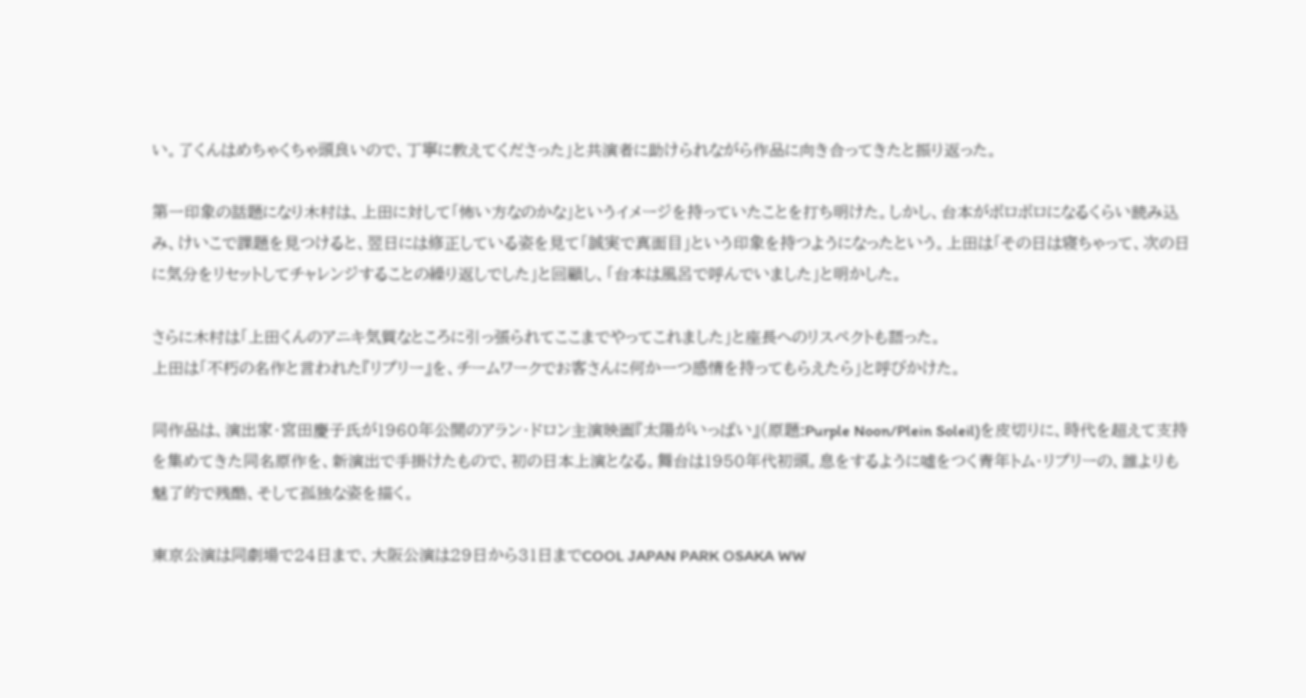い。了くんはめちゃくちゃ頭良いので、丁寧に教えてくださった」と共演者に助けられながら作品に向き合ってきたと振り返った。

第一印象の話題になり木村は、上田に対して「怖い方なのかな」というイメージを持っていたことを打ち明けた。しかし、台本がボロボロになるくらい読み込み、けいこで課題を見つけると、翌日には修正している姿を見て「誠実で真面目」という印象を持つようになったという。上田は「その日は寝ちゃって、次の日に気分をリセットしてチャレンジすることの繰り返しでした」と回顧し、「台本は風呂で呼んでいました」と明かした。

さらに木村は「上田くんのアニキ気質なところに引っ張られてここまでやってこれました」と座長へのリスペクトも語った。
上田は「不朽の名作と言われた『リプリー』を、チームワークでお客さんに何か一つ感情を持ってもらえたら」と呼びかけた。

同作品は、演出家・宮田慶子氏が1960年公開のアラン・ドロン主演映画『太陽がいっぱい』(原題:Purple Noon/Plein Soleil)を皮切りに、時代を超えて支持を集めてきた同名原作を、新演出で手掛けたもので、初の日本上演となる。舞台は1950年代初頭。息をするように嘘をつく青年トム・リプリーの、誰よりも魅了的で残酷、そして孤独な姿を描く。

東京公演は同劇場で24日まで、大阪公演は29日から31日までCOOL JAPAN PARK OSAKA WW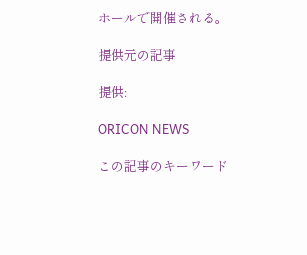ホールで開催される。

提供元の記事

提供:

ORICON NEWS

この記事のキーワード